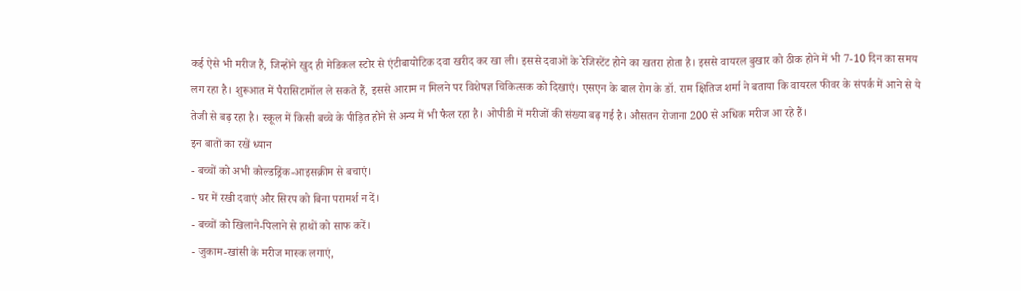कई ऐसे भी मरीज हैं, जिन्होंने खुद ही मेडिकल स्टोर से एंटीबायोटिक दवा खरीद कर खा ली। इससे दवाओं के रेजिस्टेंट होने का खतरा होता है। इससे वायरल बुखार को ठीक होने में भी 7-10 दिन का समय लग रहा है। शुरूआत में पैरासिटामॉल ले सकते हैं, इससे आराम न मिलने पर विशेषज्ञ चिकित्सक को दिखाएं। एसएन के बाल रोग के डॉ. राम क्षितिज शर्मा ने बताया कि वायरल फीवर के संपर्क में आने से ये तेजी से बढ़ रहा है। स्कूल में किसी बच्चे के पीड़ित होने से अन्य में भी फैल रहा है। ओपीडी में मरीजों की संख्या बढ़ गई है। औसतन रोजाना 200 से अधिक मरीज आ रहे हैं।
इन बातों का रखें ध्यान
- बच्चों को अभी कोल्डड्रिंक-आइसक्रीम से बचाएं।
- घर में रखी दवाएं और सिरप को बिना परामर्श न दें।
- बच्चों को खिलाने-पिलाने से हाथों को साफ करें।
- जुकाम-खांसी के मरीज मास्क लगाएं,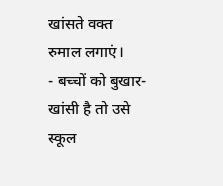खांसते वक्त रुमाल लगाएं।
- बच्चों को बुखार-खांसी है तो उसे स्कूल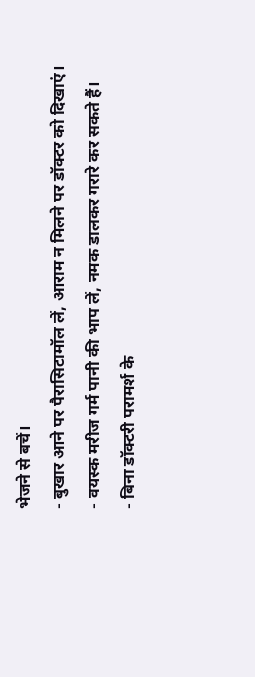भेजने से बचें।
- बुखार आने पर पैरासिटामॉल लें, आराम न मिलने पर डॉक्टर को दिखाएं।
- वयस्क मरीज गर्म पानी की भाप लें, नमक डालकर गरारे कर सकते हैं।
- बिना डॉक्टरी परामर्श के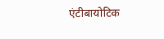एंटीबायोटिक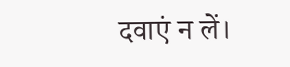दवाएं न लें।